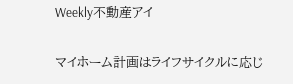Weekly不動産アイ

マイホーム計画はライフサイクルに応じ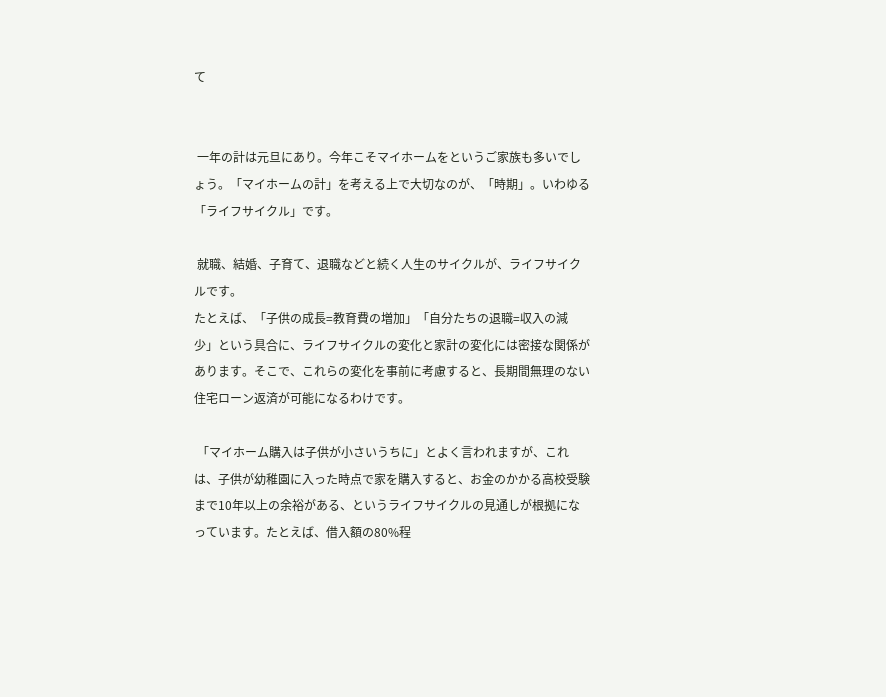て


 一年の計は元旦にあり。今年こそマイホームをというご家族も多いでしょう。「マイホームの計」を考える上で大切なのが、「時期」。いわゆる「ライフサイクル」です。

 就職、結婚、子育て、退職などと続く人生のサイクルが、ライフサイクルです。
たとえば、「子供の成長=教育費の増加」「自分たちの退職=収入の減少」という具合に、ライフサイクルの変化と家計の変化には密接な関係があります。そこで、これらの変化を事前に考慮すると、長期間無理のない住宅ローン返済が可能になるわけです。

 「マイホーム購入は子供が小さいうちに」とよく言われますが、これは、子供が幼稚園に入った時点で家を購入すると、お金のかかる高校受験まで10年以上の余裕がある、というライフサイクルの見通しが根拠になっています。たとえば、借入額の80%程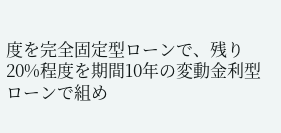度を完全固定型ローンで、残り20%程度を期間10年の変動金利型ローンで組め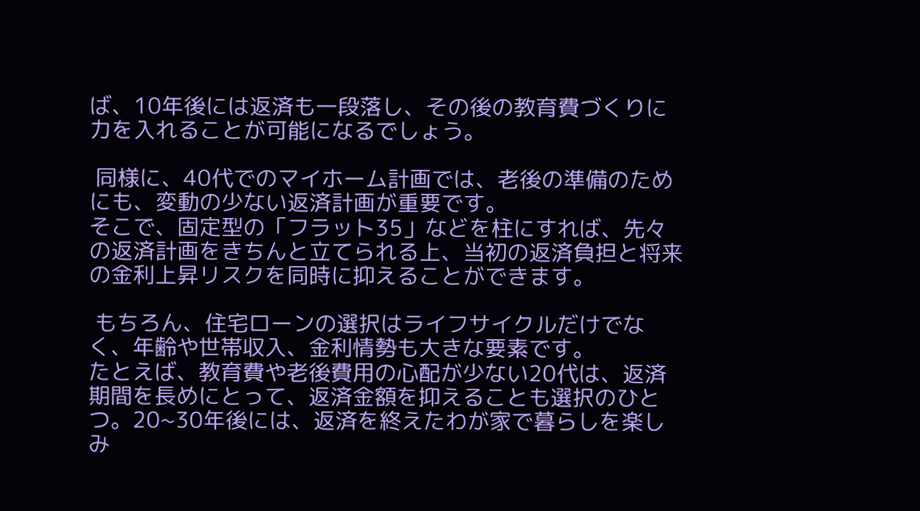ば、10年後には返済も一段落し、その後の教育費づくりに力を入れることが可能になるでしょう。

 同様に、40代でのマイホーム計画では、老後の準備のためにも、変動の少ない返済計画が重要です。
そこで、固定型の「フラット35」などを柱にすれば、先々の返済計画をきちんと立てられる上、当初の返済負担と将来の金利上昇リスクを同時に抑えることができます。

 もちろん、住宅ローンの選択はライフサイクルだけでなく、年齢や世帯収入、金利情勢も大きな要素です。
たとえば、教育費や老後費用の心配が少ない20代は、返済期間を長めにとって、返済金額を抑えることも選択のひとつ。20~30年後には、返済を終えたわが家で暮らしを楽しみ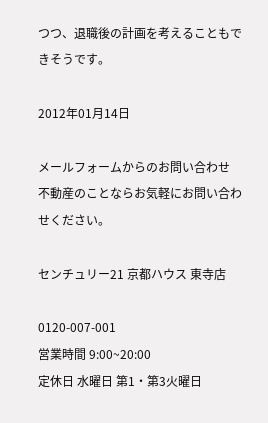つつ、退職後の計画を考えることもできそうです。

2012年01月14日

メールフォームからのお問い合わせ
不動産のことならお気軽にお問い合わせください。

センチュリー21 京都ハウス 東寺店

0120-007-001
営業時間 9:00~20:00
定休日 水曜日 第1・第3火曜日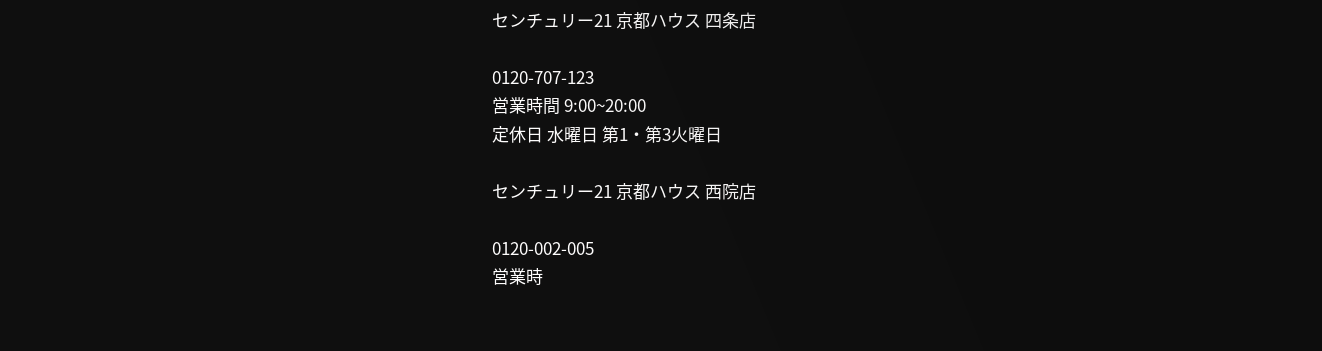センチュリー21 京都ハウス 四条店

0120-707-123
営業時間 9:00~20:00
定休日 水曜日 第1・第3火曜日

センチュリー21 京都ハウス 西院店

0120-002-005
営業時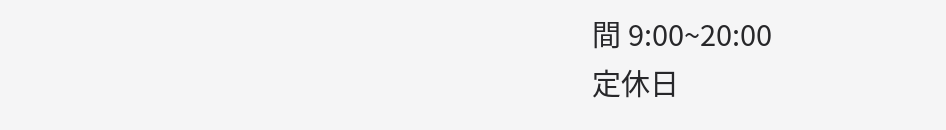間 9:00~20:00
定休日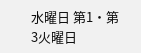水曜日 第1・第3火曜日